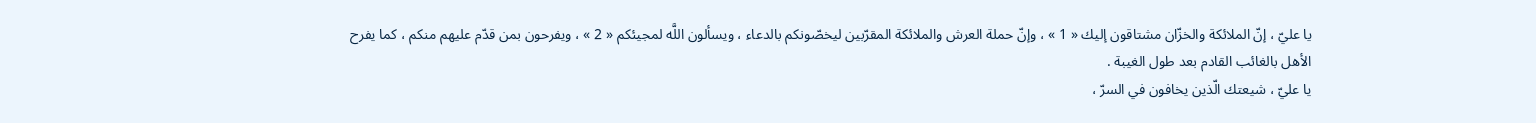يا عليّ ، إنّ الملائكة والخزّان مشتاقون إليك « 1 » ، وإنّ حملة العرش والملائكة المقرّبين ليخصّونكم بالدعاء ، ويسألون اللَّه لمجيئكم « 2 » ، ويفرحون بمن قدّم عليهم منكم ، كما يفرح الأهل بالغائب القادم بعد طول الغيبة .
يا عليّ ، شيعتك الّذين يخافون في السرّ ،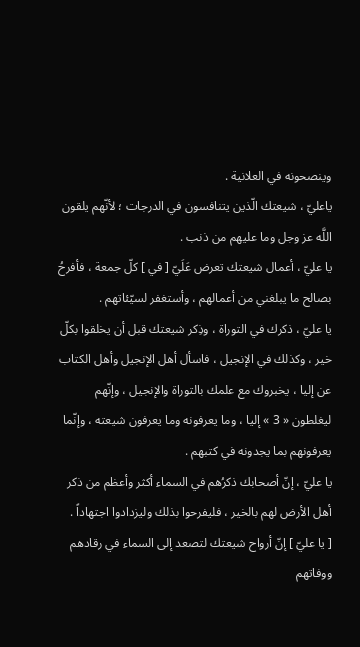وينصحونه في العلانية .
ياعليّ ، شيعتك الّذين يتنافسون في الدرجات ؛ لأنّهم يلقون اللَّه عز وجل وما عليهم من ذنب .
يا عليّ ، أعمال شيعتك تعرض عَلَيّ [ في ] كلّ جمعة ، فأفرحُ بصالح ما يبلغني من أعمالهم ، وأستغفر لسيّئاتهم .
يا عليّ ، ذكرك في التوراة ، وذِكر شيعتك قبل أن يخلقوا بكلّ خير ، وكذلك في الإنجيل ، فاسأل أهل الإنجيل وأهل الكتاب عن إليا ، يخبروك مع علمك بالتوراة والإنجيل ، وإنّهم ليغلطون « 3 » إليا ، وما يعرفونه وما يعرفون شيعته ، وإنّما يعرفونهم بما يجدونه في كتبهم .
يا عليّ ، إنّ أصحابك ذكرُهم في السماء أكثر وأعظم من ذكر أهل الأرض لهم بالخير ، فليفرحوا بذلك وليزدادوا اجتهاداً .
[ يا عليّ ] إنّ أرواح شيعتك لتصعد إلى السماء في رقادهم ووفاتهم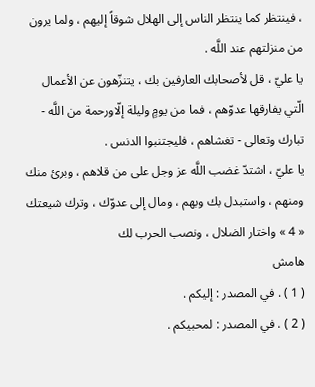، فينتظر كما ينتظر الناس إلى الهلال شوقاً إليهم ، ولما يرون من منزلتهم عند اللَّه .
يا عليّ ، قل لأصحابك العارفين بك ، يتنزّهون عن الأعمال الّتي يفارقها عدوّهم ، فما من يومٍ وليلة إلّاورحمة من اللَّه - تبارك وتعالى - تغشاهم ، فليجتنبوا الدنس .
يا عليّ ، اشتدّ غضب اللَّه عز وجل على من قلاهم ، وبرئ منك ومنهم ، واستبدل بك وبهم ، ومال إلى عدوّك ، وترك شيعتك « 4 » واختار الضلال ، ونصب الحرب لك
هامش
( 1 ) . في المصدر : إليكم .
( 2 ) . في المصدر : لمحبيكم .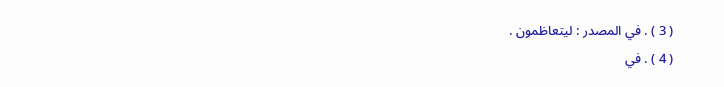( 3 ) . في المصدر : ليتعاظمون .
( 4 ) . في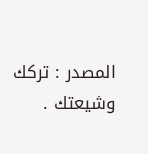المصدر : تركك وشيعتك .